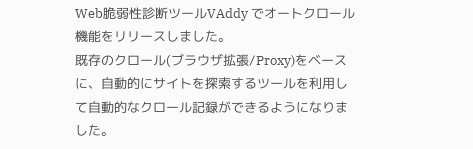Web脆弱性診断ツールVAddy でオートクロール機能をリリースしました。
既存のクロール(ブラウザ拡張/Proxy)をベースに、自動的にサイトを探索するツールを利用して自動的なクロール記録ができるようになりました。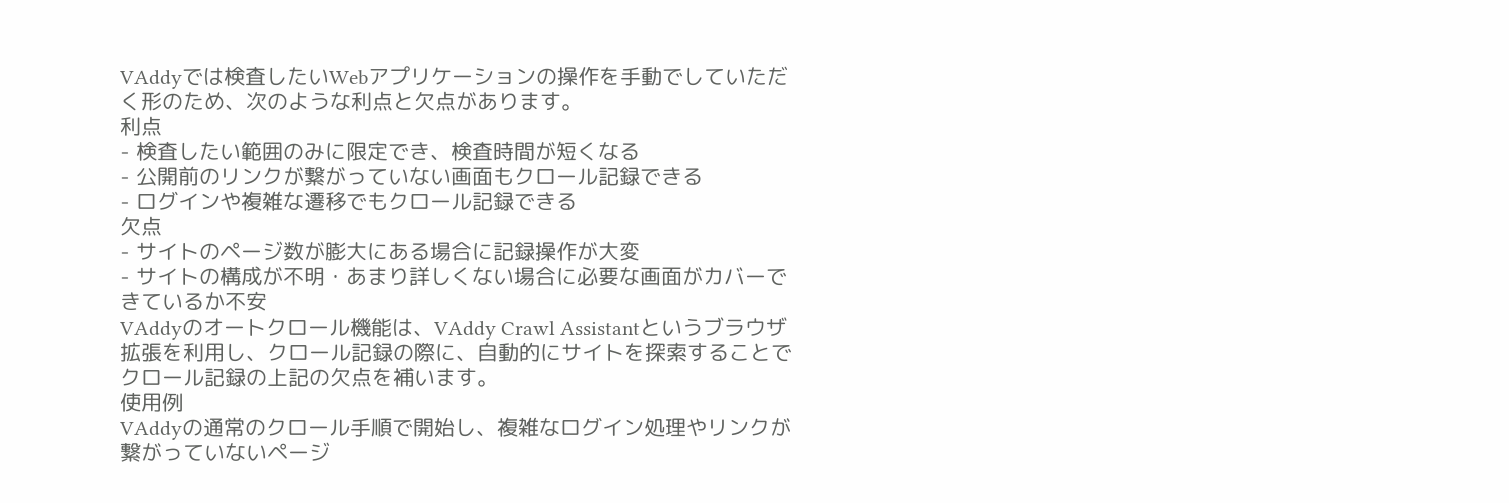VAddyでは検査したいWebアプリケーションの操作を手動でしていただく形のため、次のような利点と欠点があります。
利点
- 検査したい範囲のみに限定でき、検査時間が短くなる
- 公開前のリンクが繋がっていない画面もクロール記録できる
- ログインや複雑な遷移でもクロール記録できる
欠点
- サイトのページ数が膨大にある場合に記録操作が大変
- サイトの構成が不明・あまり詳しくない場合に必要な画面がカバーできているか不安
VAddyのオートクロール機能は、VAddy Crawl Assistantというブラウザ拡張を利用し、クロール記録の際に、自動的にサイトを探索することでクロール記録の上記の欠点を補います。
使用例
VAddyの通常のクロール手順で開始し、複雑なログイン処理やリンクが繋がっていないページ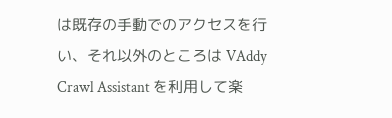は既存の手動でのアクセスを行い、それ以外のところは VAddy Crawl Assistant を利用して楽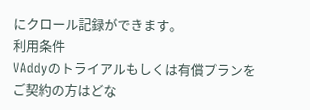にクロール記録ができます。
利用条件
VAddyのトライアルもしくは有償プランをご契約の方はどな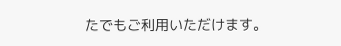たでもご利用いただけます。